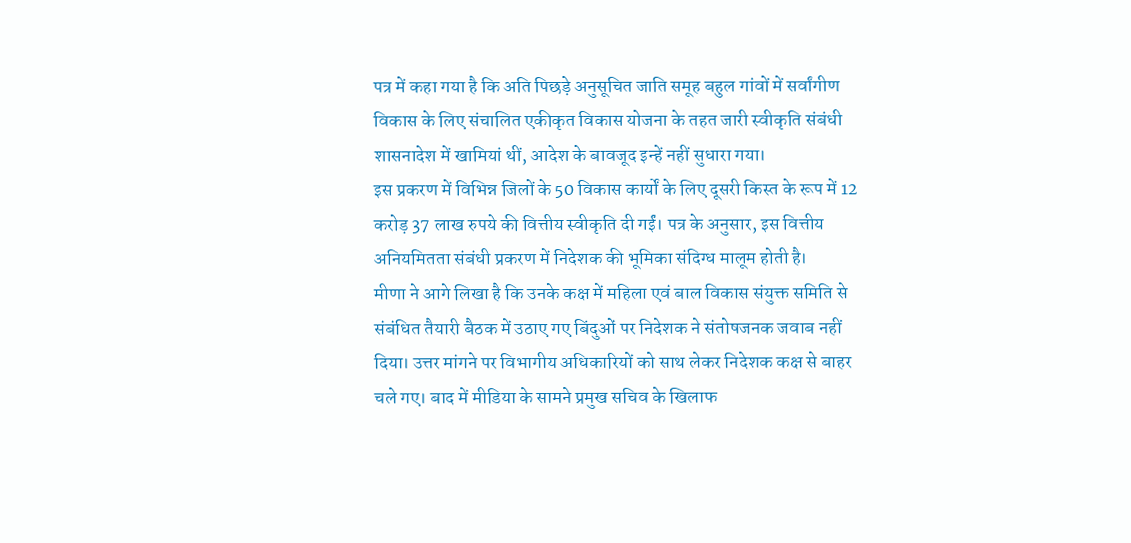पत्र में कहा गया है कि अति पिछड़े अनुसूचित जाति समूह बहुल गांवों में सर्वांगीण विकास के लिए संचालित एकीकृत विकास योजना के तहत जारी स्वीकृति संबंधी शासनादेश में खामियां थीं, आदेश के बावजूद इन्हें नहीं सुधारा गया।
इस प्रकरण में विभिन्न जिलों के 50 विकास कार्यों के लिए दूसरी किस्त के रूप में 12 करोड़ 37 लाख रुपये की वित्तीय स्वीकृति दी गईं। पत्र के अनुसार, इस वित्तीय अनियमितता संबंधी प्रकरण में निदेशक की भूमिका संदिग्ध मालूम होती है।
मीणा ने आगे लिखा है कि उनके कक्ष में महिला एवं बाल विकास संयुक्त समिति से संबंधित तैयारी बैठक में उठाए गए बिंदुओं पर निदेशक ने संतोषजनक जवाब नहीं दिया। उत्तर मांगने पर विभागीय अधिकारियों को साथ लेकर निदेशक कक्ष से बाहर चले गए। बाद में मीडिया के सामने प्रमुख सचिव के खिलाफ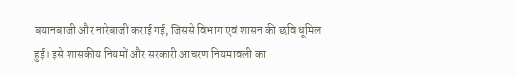बयानबाजी और नारेबाजी कराई गई, जिससे विभाग एवं शासन की छवि धूमिल हुई। इसे शासकीय नियमों और सरकारी आचरण नियमावली का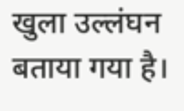खुला उल्लंघन बताया गया है।